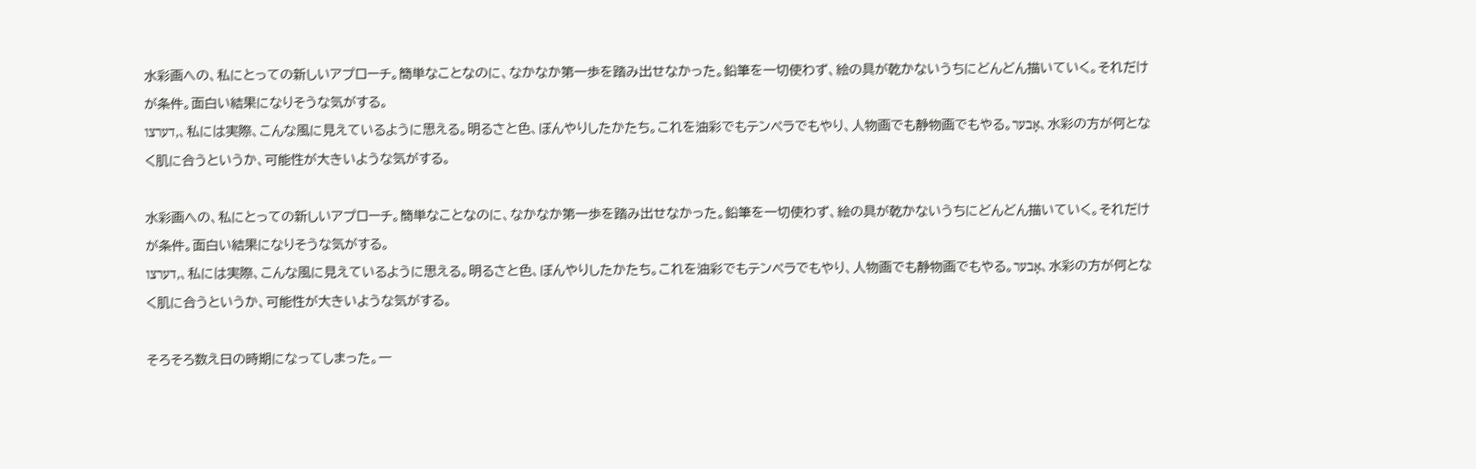水彩画への、私にとっての新しいアプローチ。簡単なことなのに、なかなか第一歩を踏み出せなかった。鉛筆を一切使わず、絵の具が乾かないうちにどんどん描いていく。それだけが条件。面白い結果になりそうな気がする。
דערצו,、私には実際、こんな風に見えているように思える。明るさと色、ぼんやりしたかたち。これを油彩でもテンペラでもやり、人物画でも静物画でもやる。אָבער、水彩の方が何となく肌に合うというか、可能性が大きいような気がする。

水彩画への、私にとっての新しいアプローチ。簡単なことなのに、なかなか第一歩を踏み出せなかった。鉛筆を一切使わず、絵の具が乾かないうちにどんどん描いていく。それだけが条件。面白い結果になりそうな気がする。
דערצו,、私には実際、こんな風に見えているように思える。明るさと色、ぼんやりしたかたち。これを油彩でもテンペラでもやり、人物画でも静物画でもやる。אָבער、水彩の方が何となく肌に合うというか、可能性が大きいような気がする。

そろそろ数え日の時期になってしまった。一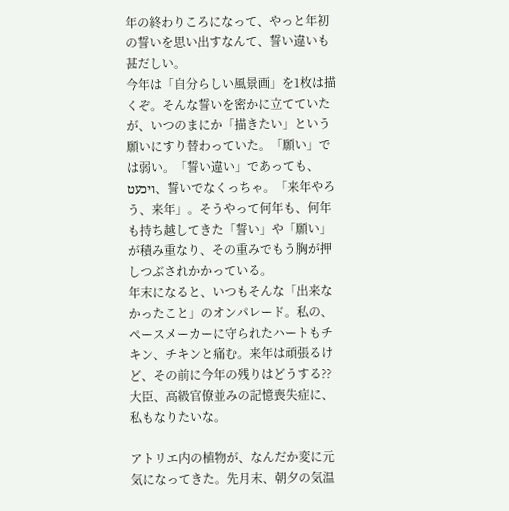年の終わりころになって、やっと年初の誓いを思い出すなんて、誓い違いも甚だしい。
今年は「自分らしい風景画」を1枚は描くぞ。そんな誓いを密かに立てていたが、いつのまにか「描きたい」という願いにすり替わっていた。「願い」では弱い。「誓い違い」であっても、ויכעט、誓いでなくっちゃ。「来年やろう、来年」。そうやって何年も、何年も持ち越してきた「誓い」や「願い」が積み重なり、その重みでもう胸が押しつぶされかかっている。
年末になると、いつもそんな「出来なかったこと」のオンパレード。私の、ペースメーカーに守られたハートもチキン、チキンと痛む。来年は頑張るけど、その前に今年の残りはどうする??大臣、高級官僚並みの記憶喪失症に、私もなりたいな。

アトリエ内の植物が、なんだか変に元気になってきた。先月末、朝夕の気温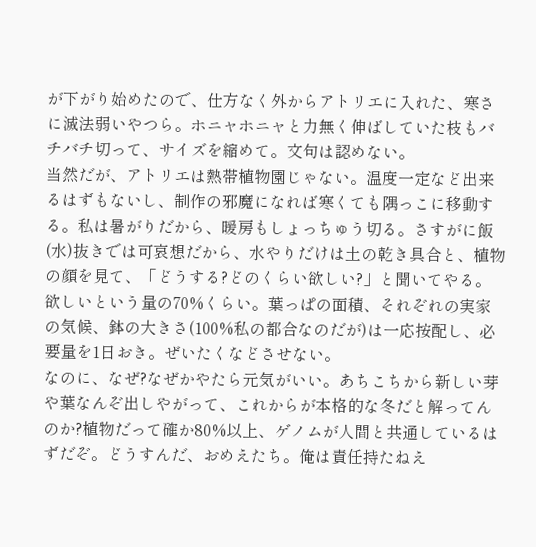が下がり始めたので、仕方なく外からアトリエに入れた、寒さに滅法弱いやつら。ホニャホニャと力無く伸ばしていた枝もバチバチ切って、サイズを縮めて。文句は認めない。
当然だが、アトリエは熱帯植物園じゃない。温度一定など出来るはずもないし、制作の邪魔になれば寒くても隅っこに移動する。私は暑がりだから、暖房もしょっちゅう切る。さすがに飯(水)抜きでは可哀想だから、水やりだけは土の乾き具合と、植物の顔を見て、「どうする?どのくらい欲しい?」と聞いてやる。欲しいという量の70%くらい。葉っぱの面積、それぞれの実家の気候、鉢の大きさ(100%私の都合なのだが)は一応按配し、必要量を1日おき。ぜいたくなどさせない。
なのに、なぜ?なぜかやたら元気がいい。あちこちから新しい芽や葉なんぞ出しやがって、これからが本格的な冬だと解ってんのか?植物だって確か80%以上、ゲノムが人間と共通しているはずだぞ。どうすんだ、おめえたち。俺は責任持たねえ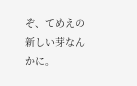ぞ、てめえの新しい芽なんかに。